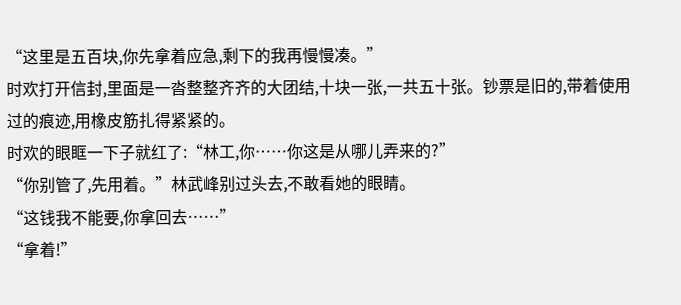“这里是五百块,你先拿着应急,剩下的我再慢慢凑。”
时欢打开信封,里面是一沓整整齐齐的大团结,十块一张,一共五十张。钞票是旧的,带着使用过的痕迹,用橡皮筋扎得紧紧的。
时欢的眼眶一下子就红了:“林工,你……你这是从哪儿弄来的?”
“你别管了,先用着。”林武峰别过头去,不敢看她的眼睛。
“这钱我不能要,你拿回去……”
“拿着!”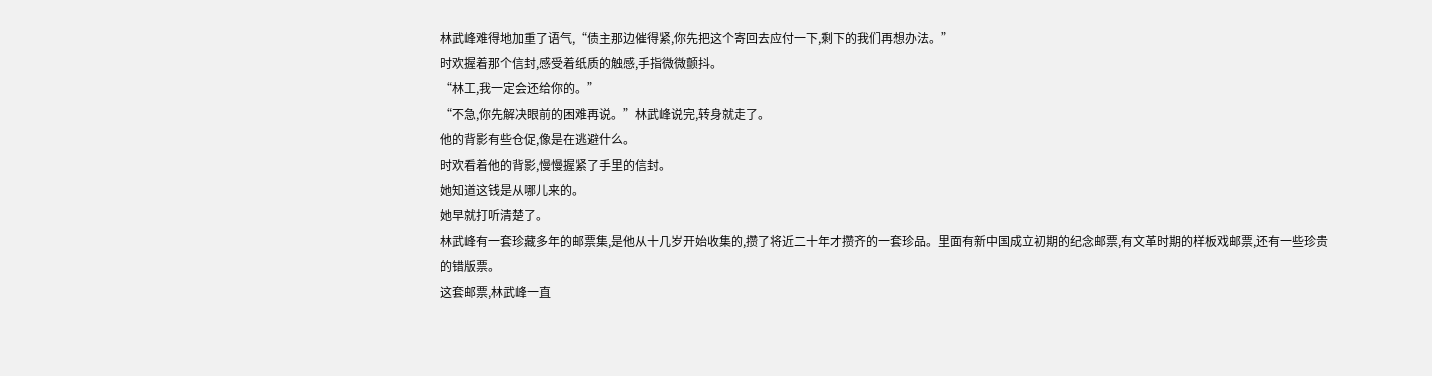林武峰难得地加重了语气,“债主那边催得紧,你先把这个寄回去应付一下,剩下的我们再想办法。”
时欢握着那个信封,感受着纸质的触感,手指微微颤抖。
“林工,我一定会还给你的。”
“不急,你先解决眼前的困难再说。”林武峰说完,转身就走了。
他的背影有些仓促,像是在逃避什么。
时欢看着他的背影,慢慢握紧了手里的信封。
她知道这钱是从哪儿来的。
她早就打听清楚了。
林武峰有一套珍藏多年的邮票集,是他从十几岁开始收集的,攒了将近二十年才攒齐的一套珍品。里面有新中国成立初期的纪念邮票,有文革时期的样板戏邮票,还有一些珍贵的错版票。
这套邮票,林武峰一直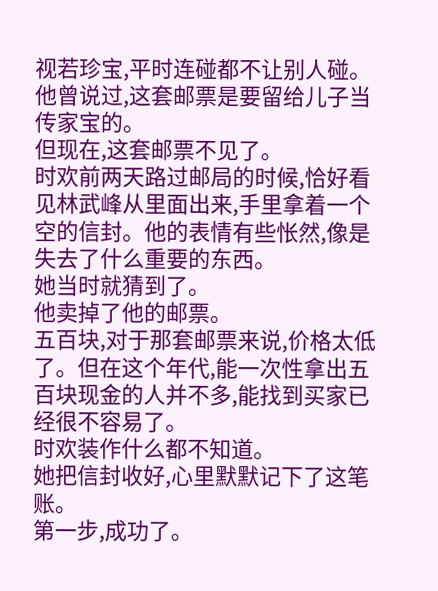视若珍宝,平时连碰都不让别人碰。他曾说过,这套邮票是要留给儿子当传家宝的。
但现在,这套邮票不见了。
时欢前两天路过邮局的时候,恰好看见林武峰从里面出来,手里拿着一个空的信封。他的表情有些怅然,像是失去了什么重要的东西。
她当时就猜到了。
他卖掉了他的邮票。
五百块,对于那套邮票来说,价格太低了。但在这个年代,能一次性拿出五百块现金的人并不多,能找到买家已经很不容易了。
时欢装作什么都不知道。
她把信封收好,心里默默记下了这笔账。
第一步,成功了。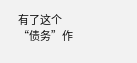有了这个“债务”作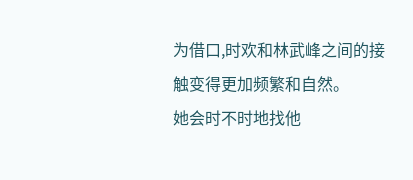为借口,时欢和林武峰之间的接触变得更加频繁和自然。
她会时不时地找他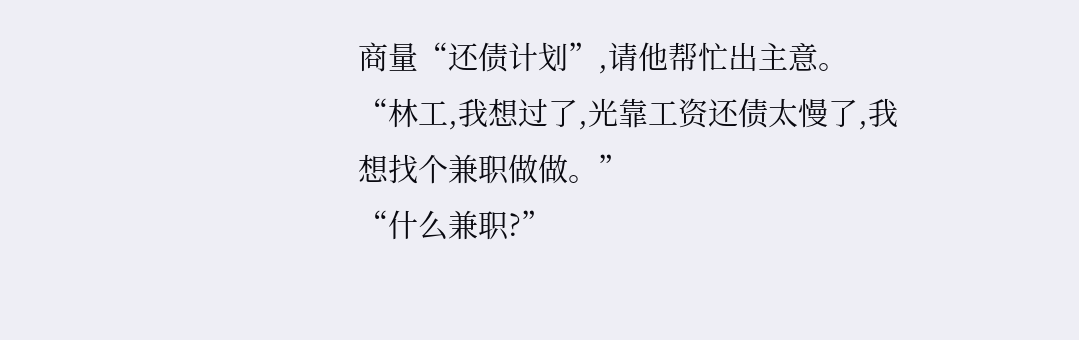商量“还债计划”,请他帮忙出主意。
“林工,我想过了,光靠工资还债太慢了,我想找个兼职做做。”
“什么兼职?”